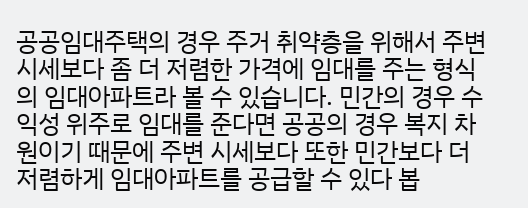공공임대주택의 경우 주거 취약층을 위해서 주변 시세보다 좀 더 저렴한 가격에 임대를 주는 형식의 임대아파트라 볼 수 있습니다. 민간의 경우 수익성 위주로 임대를 준다면 공공의 경우 복지 차원이기 때문에 주변 시세보다 또한 민간보다 더 저렴하게 임대아파트를 공급할 수 있다 봅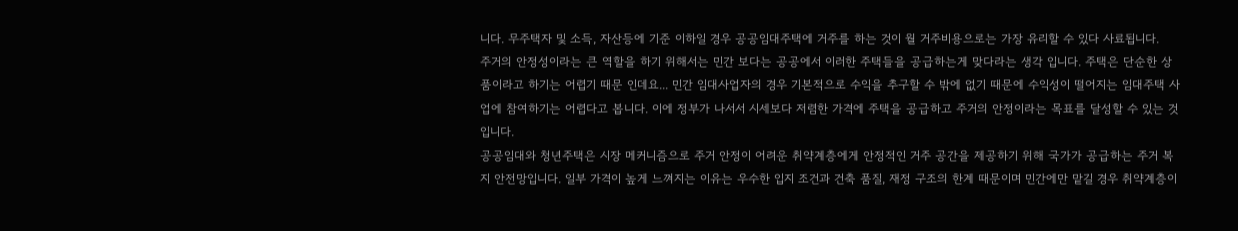니다. 무주택자 및 소득, 자산등에 기준 이하일 경우 공공임대주택에 거주를 하는 것이 월 거주비용으로는 가장 유리할 수 있다 사료됩니다.
주거의 안정성이라는 큰 역할을 하기 위해서는 민간 보다는 공공에서 이러한 주택들을 공급하는게 맞다라는 생각 입니다. 주택은 단순한 상품이라고 하기는 어렵기 때문 인데요... 민간 임대사업자의 경우 기본적으로 수익을 추구할 수 밖에 없기 때문에 수익성이 떨어지는 임대주택 사업에 참여하기는 어렵다고 봅니다. 이에 정부가 나서서 시세보다 저렴한 가격에 주택을 공급하고 주거의 안정이라는 목표를 달성할 수 있는 것입니다.
공공임대와 청년주택은 시장 메커니즘으로 주거 안정이 어려운 취약계층에게 안정적인 거주 공간을 제공하기 위해 국가가 공급하는 주거 복지 안전망입니다. 일부 가격이 높게 느껴지는 이유는 우수한 입지 조건과 건축 품질, 재정 구조의 한계 때문이며 민간에만 맡길 경우 취약계층이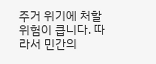주거 위기에 처할 위험이 큽니다. 따라서 민간의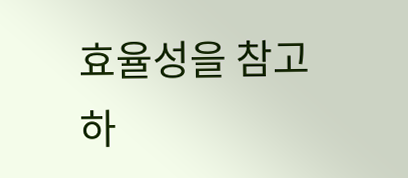효율성을 참고하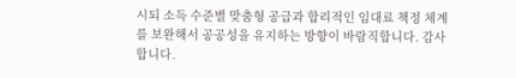시되 소득 수준별 맞춤형 공급과 합리적인 임대료 책정 체계를 보완해서 공공성을 유지하는 방향이 바람직합니다. 감사합니다.